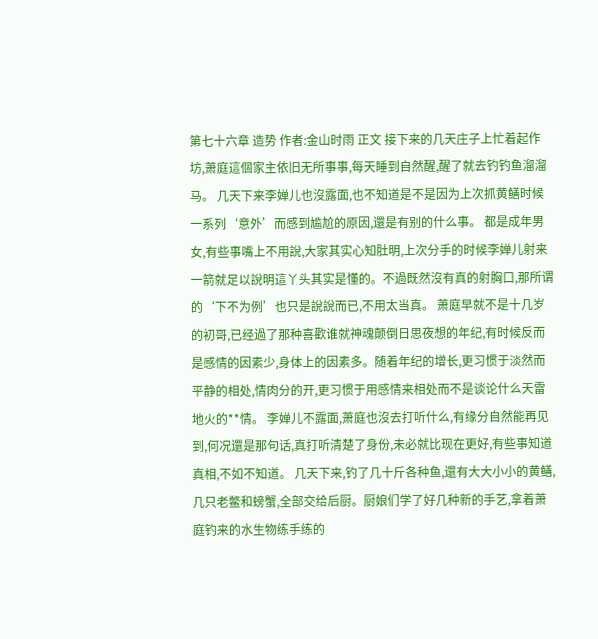第七十六章 造势 作者:金山时雨 正文 接下来的几天庄子上忙着起作坊,萧庭這個家主依旧无所事事,每天睡到自然醒,醒了就去钓钓鱼溜溜马。 几天下来李婵儿也沒露面,也不知道是不是因为上次抓黄鳝时候一系列‘意外’而感到尴尬的原因,還是有别的什么事。 都是成年男女,有些事嘴上不用說,大家其实心知肚明,上次分手的时候李婵儿射来一箭就足以說明這丫头其实是懂的。不過既然沒有真的射胸口,那所谓的‘下不为例’也只是說說而已,不用太当真。 萧庭早就不是十几岁的初哥,已经過了那种喜歡谁就神魂颠倒日思夜想的年纪,有时候反而是感情的因素少,身体上的因素多。随着年纪的增长,更习惯于淡然而平静的相处,情肉分的开,更习惯于用感情来相处而不是谈论什么天雷地火的**情。 李婵儿不露面,萧庭也沒去打听什么,有缘分自然能再见到,何况還是那句话,真打听清楚了身份,未必就比现在更好,有些事知道真相,不如不知道。 几天下来,钓了几十斤各种鱼,還有大大小小的黄鳝,几只老鳖和螃蟹,全部交给后厨。厨娘们学了好几种新的手艺,拿着萧庭钓来的水生物练手练的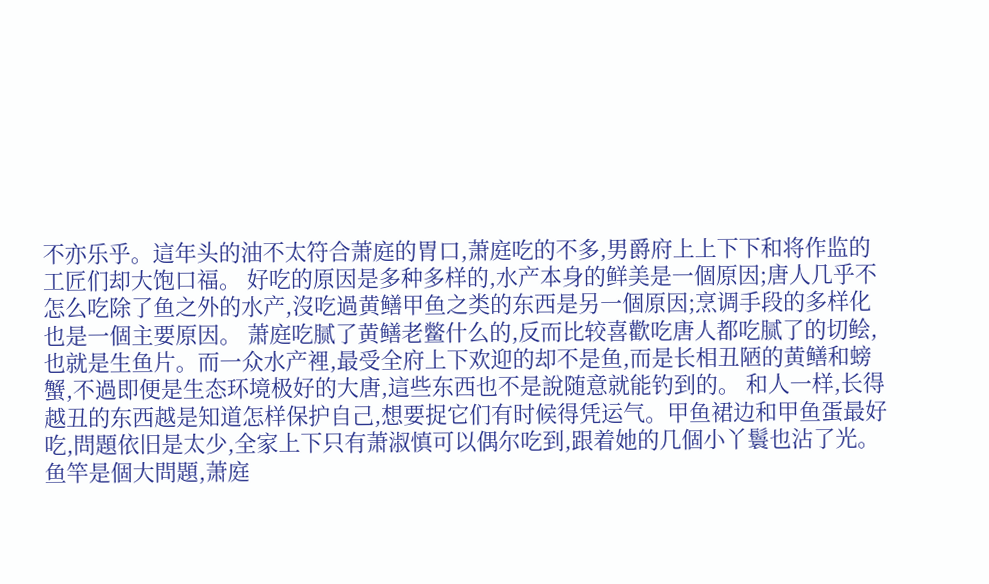不亦乐乎。這年头的油不太符合萧庭的胃口,萧庭吃的不多,男爵府上上下下和将作监的工匠们却大饱口福。 好吃的原因是多种多样的,水产本身的鲜美是一個原因;唐人几乎不怎么吃除了鱼之外的水产,沒吃過黄鳝甲鱼之类的东西是另一個原因;烹调手段的多样化也是一個主要原因。 萧庭吃腻了黄鳝老鳖什么的,反而比较喜歡吃唐人都吃腻了的切鲙,也就是生鱼片。而一众水产裡,最受全府上下欢迎的却不是鱼,而是长相丑陋的黄鳝和螃蟹,不過即便是生态环境极好的大唐,這些东西也不是說随意就能钓到的。 和人一样,长得越丑的东西越是知道怎样保护自己,想要捉它们有时候得凭运气。甲鱼裙边和甲鱼蛋最好吃,問題依旧是太少,全家上下只有萧淑慎可以偶尔吃到,跟着她的几個小丫鬟也沾了光。 鱼竿是個大問題,萧庭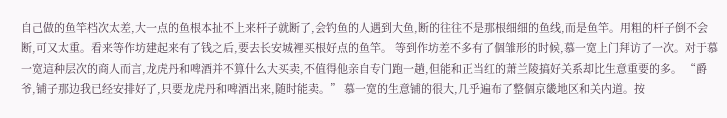自己做的鱼竿档次太差,大一点的鱼根本扯不上来杆子就断了,会钓鱼的人遇到大鱼,断的往往不是那根细细的鱼线,而是鱼竿。用粗的杆子倒不会断,可又太重。看来等作坊建起来有了钱之后,要去长安城裡买根好点的鱼竿。 等到作坊差不多有了個雏形的时候,慕一宽上门拜访了一次。对于慕一宽這种层次的商人而言,龙虎丹和啤酒并不算什么大买卖,不值得他亲自专门跑一趟,但能和正当红的萧兰陵搞好关系却比生意重要的多。 “爵爷,铺子那边我已经安排好了,只要龙虎丹和啤酒出来,随时能卖。” 慕一宽的生意铺的很大,几乎遍布了整個京畿地区和关内道。按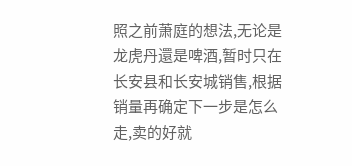照之前萧庭的想法,无论是龙虎丹還是啤酒,暂时只在长安县和长安城销售,根据销量再确定下一步是怎么走,卖的好就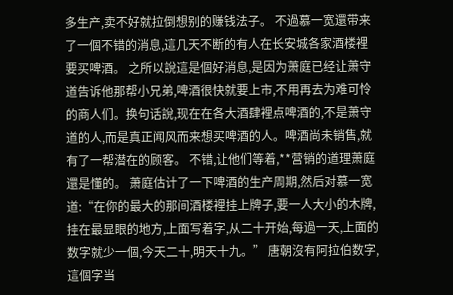多生产,卖不好就拉倒想别的赚钱法子。 不過慕一宽還带来了一個不错的消息,這几天不断的有人在长安城各家酒楼裡要买啤酒。 之所以說這是個好消息,是因为萧庭已经让萧守道告诉他那帮小兄弟,啤酒很快就要上市,不用再去为难可怜的商人们。换句话說,现在在各大酒肆裡点啤酒的,不是萧守道的人,而是真正闻风而来想买啤酒的人。啤酒尚未销售,就有了一帮潜在的顾客。 不错,让他们等着,**营销的道理萧庭還是懂的。 萧庭估计了一下啤酒的生产周期,然后对慕一宽道:“在你的最大的那间酒楼裡挂上牌子,要一人大小的木牌,挂在最显眼的地方,上面写着字,从二十开始,每過一天,上面的数字就少一個,今天二十,明天十九。” 唐朝沒有阿拉伯数字,這個字当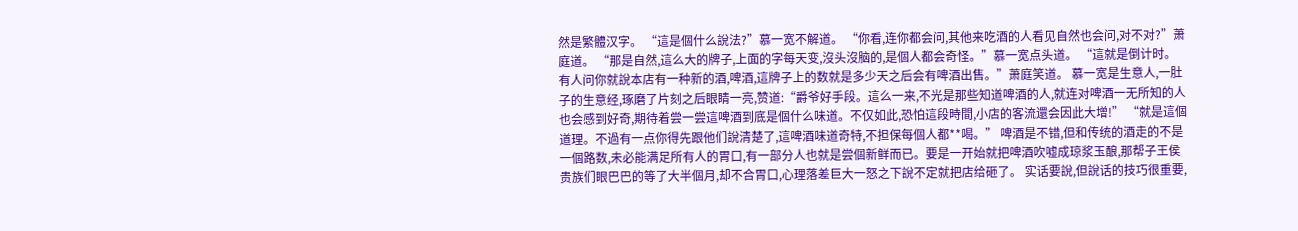然是繁體汉字。 “這是個什么說法?”慕一宽不解道。 “你看,连你都会问,其他来吃酒的人看见自然也会问,对不对?”萧庭道。 “那是自然,這么大的牌子,上面的字每天变,沒头沒脑的,是個人都会奇怪。”慕一宽点头道。 “這就是倒计时。有人问你就說本店有一种新的酒,啤酒,這牌子上的数就是多少天之后会有啤酒出售。”萧庭笑道。 慕一宽是生意人,一肚子的生意经,琢磨了片刻之后眼睛一亮,赞道:“爵爷好手段。這么一来,不光是那些知道啤酒的人,就连对啤酒一无所知的人也会感到好奇,期待着尝一尝這啤酒到底是個什么味道。不仅如此,恐怕這段時間,小店的客流還会因此大增!” “就是這個道理。不過有一点你得先跟他们說清楚了,這啤酒味道奇特,不担保每個人都**喝。” 啤酒是不错,但和传统的酒走的不是一個路数,未必能满足所有人的胃口,有一部分人也就是尝個新鲜而已。要是一开始就把啤酒吹嘘成琼浆玉酿,那帮子王侯贵族们眼巴巴的等了大半個月,却不合胃口,心理落差巨大一怒之下說不定就把店给砸了。 实话要說,但說话的技巧很重要,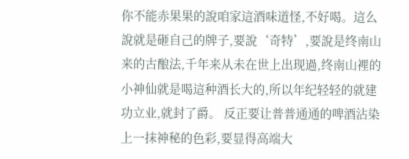你不能赤果果的說咱家這酒味道怪,不好喝。這么說就是砸自己的牌子,要說‘奇特’,要說是终南山来的古酿法,千年来从未在世上出现過,终南山裡的小神仙就是喝這种酒长大的,所以年纪轻轻的就建功立业,就封了爵。 反正要让普普通通的啤酒沾染上一抹神秘的色彩,要显得高端大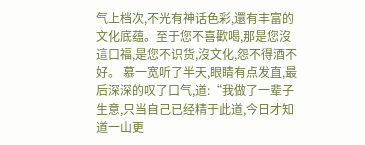气上档次,不光有神话色彩,還有丰富的文化底蕴。至于您不喜歡喝,那是您沒這口福,是您不识货,沒文化,怨不得酒不好。 慕一宽听了半天,眼睛有点发直,最后深深的叹了口气,道:“我做了一辈子生意,只当自己已经精于此道,今日才知道一山更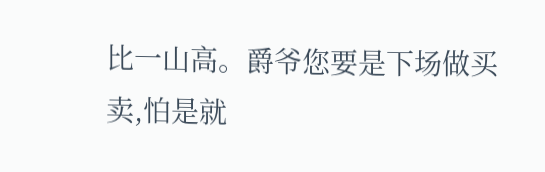比一山高。爵爷您要是下场做买卖,怕是就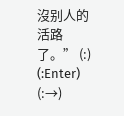沒别人的活路了。” (:) (:Enter) (:→)